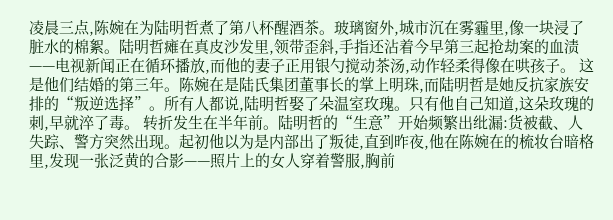凌晨三点,陈婉在为陆明哲煮了第八杯醒酒茶。玻璃窗外,城市沉在雾霾里,像一块浸了脏水的棉絮。陆明哲瘫在真皮沙发里,领带歪斜,手指还沾着今早第三起抢劫案的血渍——电视新闻正在循环播放,而他的妻子正用银勺搅动茶汤,动作轻柔得像在哄孩子。 这是他们结婚的第三年。陈婉在是陆氏集团董事长的掌上明珠,而陆明哲是她反抗家族安排的“叛逆选择”。所有人都说,陆明哲娶了朵温室玫瑰。只有他自己知道,这朵玫瑰的刺,早就淬了毒。 转折发生在半年前。陆明哲的“生意”开始频繁出纰漏:货被截、人失踪、警方突然出现。起初他以为是内部出了叛徒,直到昨夜,他在陈婉在的梳妆台暗格里,发现一张泛黄的合影——照片上的女人穿着警服,胸前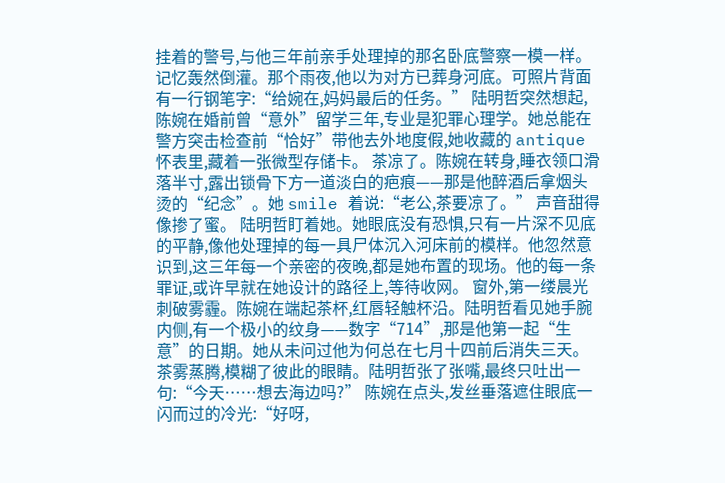挂着的警号,与他三年前亲手处理掉的那名卧底警察一模一样。 记忆轰然倒灌。那个雨夜,他以为对方已葬身河底。可照片背面有一行钢笔字:“给婉在,妈妈最后的任务。” 陆明哲突然想起,陈婉在婚前曾“意外”留学三年,专业是犯罪心理学。她总能在警方突击检查前“恰好”带他去外地度假,她收藏的 antique 怀表里,藏着一张微型存储卡。 茶凉了。陈婉在转身,睡衣领口滑落半寸,露出锁骨下方一道淡白的疤痕——那是他醉酒后拿烟头烫的“纪念”。她 smile 着说:“老公,茶要凉了。” 声音甜得像掺了蜜。 陆明哲盯着她。她眼底没有恐惧,只有一片深不见底的平静,像他处理掉的每一具尸体沉入河床前的模样。他忽然意识到,这三年每一个亲密的夜晚,都是她布置的现场。他的每一条罪证,或许早就在她设计的路径上,等待收网。 窗外,第一缕晨光刺破雾霾。陈婉在端起茶杯,红唇轻触杯沿。陆明哲看见她手腕内侧,有一个极小的纹身——数字“714”,那是他第一起“生意”的日期。她从未问过他为何总在七月十四前后消失三天。 茶雾蒸腾,模糊了彼此的眼睛。陆明哲张了张嘴,最终只吐出一句:“今天……想去海边吗?” 陈婉在点头,发丝垂落遮住眼底一闪而过的冷光:“好呀,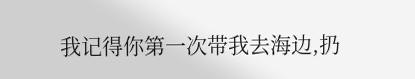我记得你第一次带我去海边,扔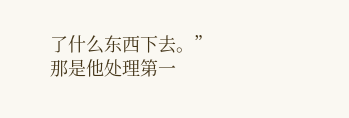了什么东西下去。” 那是他处理第一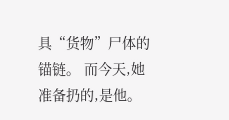具“货物”尸体的锚链。 而今天,她准备扔的,是他。